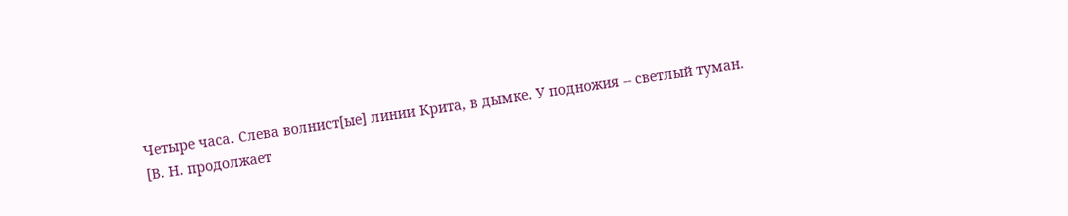Четыре часа. Слева волнист[ые] линии Крита, в дымке. У подножия -- светлый туман.
[В. Н. продолжает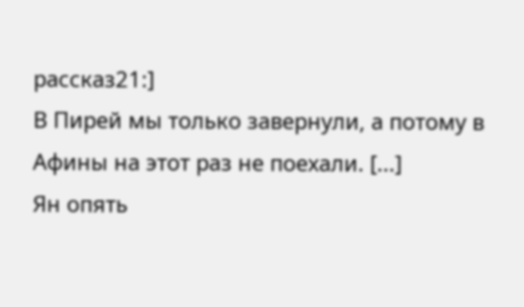рассказ21:]
В Пирей мы только завернули, а потому в Афины на этот раз не поехали. [...]
Ян опять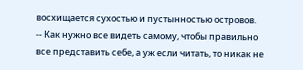восхищается сухостью и пустынностью островов.
-- Как нужно все видеть самому, чтобы правильно все представить себе, а уж если читать, то никак не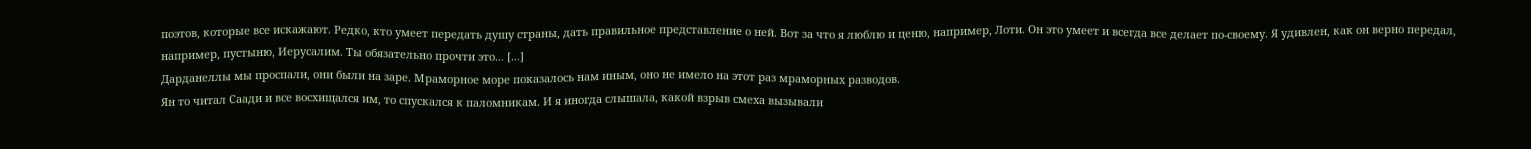поэтов, которые все искажают. Редко, кто умеет передать душу страны, дать правильное представление о ней. Вот за что я люблю и ценю, например, Лоти. Он это умеет и всегда все делает по-своему. Я удивлен, как он верно передал, например, пустыню, Иерусалим. Ты обязательно прочти это... [...]
Дарданеллы мы проспали, они были на заре. Мраморное море показалось нам иным, оно не имело на этот раз мраморных разводов.
Ян то читал Саади и все восхищался им, то спускался к паломникам. И я иногда слышала, какой взрыв смеха вызывали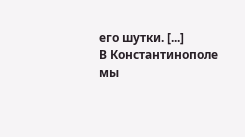его шутки. [...]
В Константинополе мы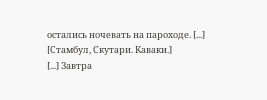остались ночевать на пароходе. [...]
[Стамбул, Скутари. Каваки.]
[...] Завтра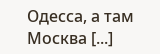Одесса, а там Москва [...]